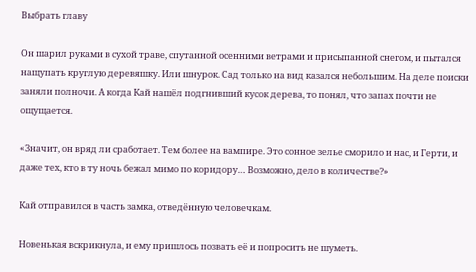Выбрать главу

Он шарил руками в сухой траве, спутанной осенними ветрами и присыпанной снегом, и пытался нащупать круглую деревяшку. Или шнурок. Сад только на вид казался небольшим. На деле поиски заняли полночи. А когда Кай нашёл подгнивший кусок дерева, то понял, что запах почти не ощущается.

«Значит, он вряд ли сработает. Тем более на вампире. Это сонное зелье сморило и нас, и Герти, и даже тех, кто в ту ночь бежал мимо по коридору… Возможно, дело в количестве?»

Кай отправился в часть замка, отведённую человечкам.

Новенькая вскрикнула, и ему пришлось позвать её и попросить не шуметь.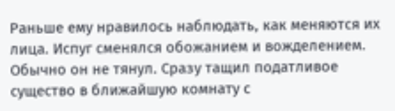Раньше ему нравилось наблюдать, как меняются их лица. Испуг сменялся обожанием и вожделением. Обычно он не тянул. Сразу тащил податливое существо в ближайшую комнату с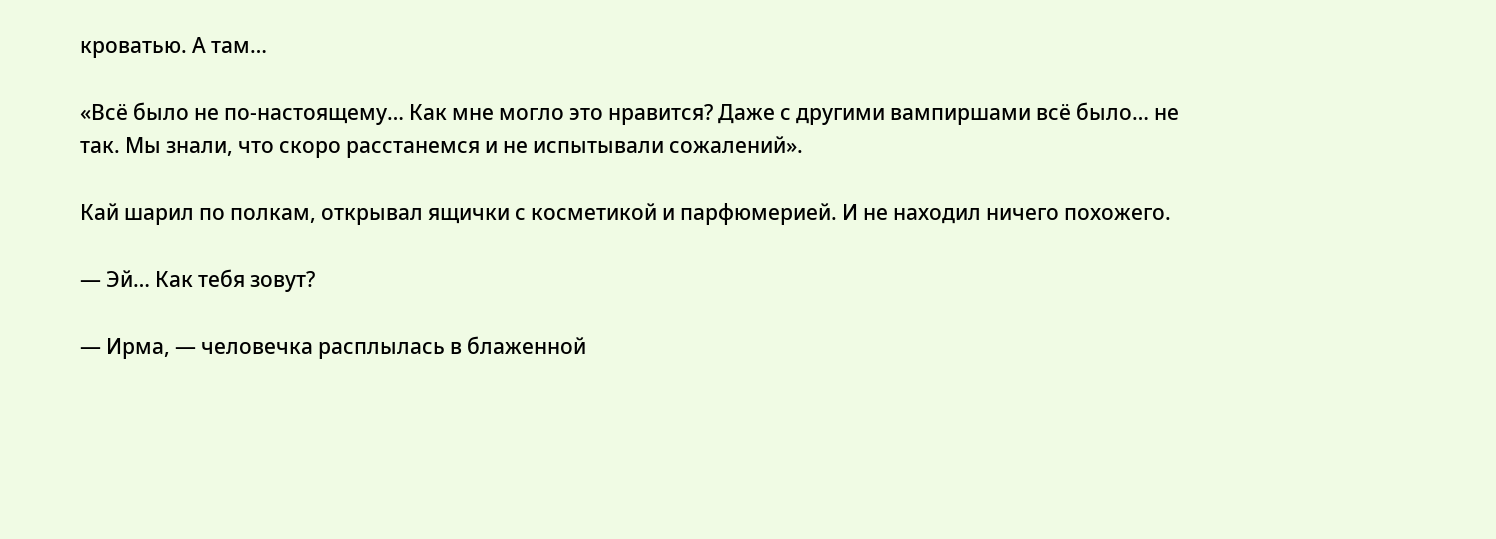кроватью. А там…

«Всё было не по-настоящему… Как мне могло это нравится? Даже с другими вампиршами всё было… не так. Мы знали, что скоро расстанемся и не испытывали сожалений».

Кай шарил по полкам, открывал ящички с косметикой и парфюмерией. И не находил ничего похожего.

— Эй… Как тебя зовут?

— Ирма, — человечка расплылась в блаженной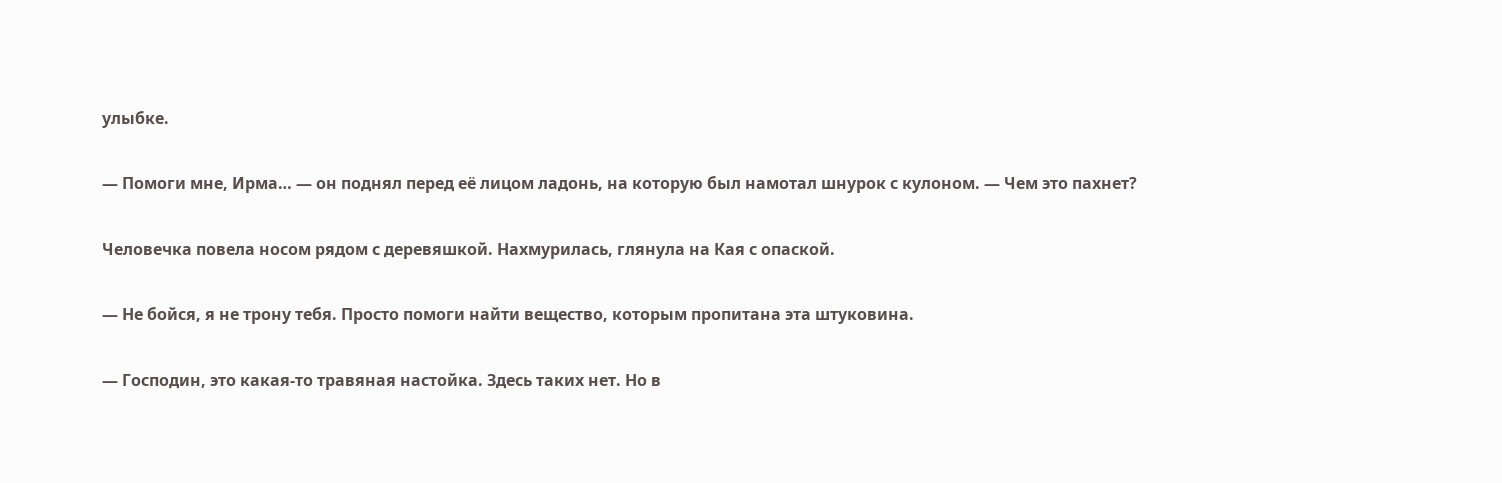улыбке.

— Помоги мне, Ирма… — он поднял перед её лицом ладонь, на которую был намотал шнурок с кулоном. — Чем это пахнет?

Человечка повела носом рядом с деревяшкой. Нахмурилась, глянула на Кая с опаской.

— Не бойся, я не трону тебя. Просто помоги найти вещество, которым пропитана эта штуковина.

— Господин, это какая-то травяная настойка. Здесь таких нет. Но в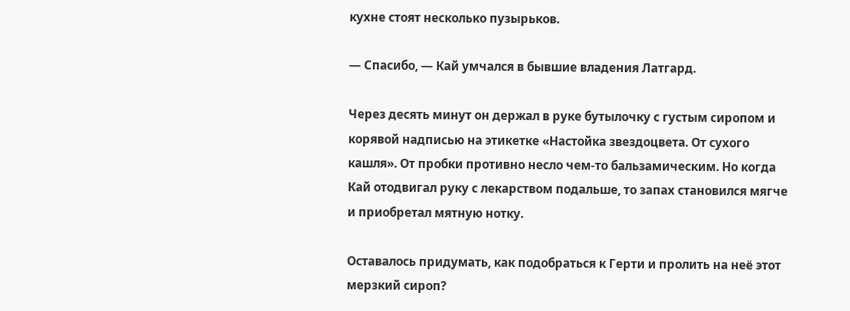кухне стоят несколько пузырьков.

— Спасибо, — Кай умчался в бывшие владения Латгард.

Через десять минут он держал в руке бутылочку с густым сиропом и корявой надписью на этикетке «Настойка звездоцвета. От сухого кашля». От пробки противно несло чем-то бальзамическим. Но когда Кай отодвигал руку с лекарством подальше, то запах становился мягче и приобретал мятную нотку.

Оставалось придумать, как подобраться к Герти и пролить на неё этот мерзкий сироп?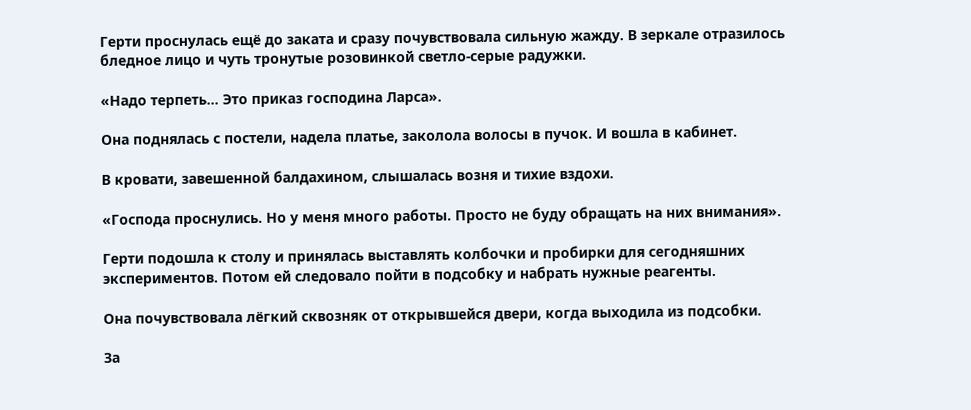Герти проснулась ещё до заката и сразу почувствовала сильную жажду. В зеркале отразилось бледное лицо и чуть тронутые розовинкой светло-серые радужки.

«Надо терпеть… Это приказ господина Ларса».

Она поднялась с постели, надела платье, заколола волосы в пучок. И вошла в кабинет.

В кровати, завешенной балдахином, слышалась возня и тихие вздохи.

«Господа проснулись. Но у меня много работы. Просто не буду обращать на них внимания».

Герти подошла к столу и принялась выставлять колбочки и пробирки для сегодняшних экспериментов. Потом ей следовало пойти в подсобку и набрать нужные реагенты.

Она почувствовала лёгкий сквозняк от открывшейся двери, когда выходила из подсобки.

За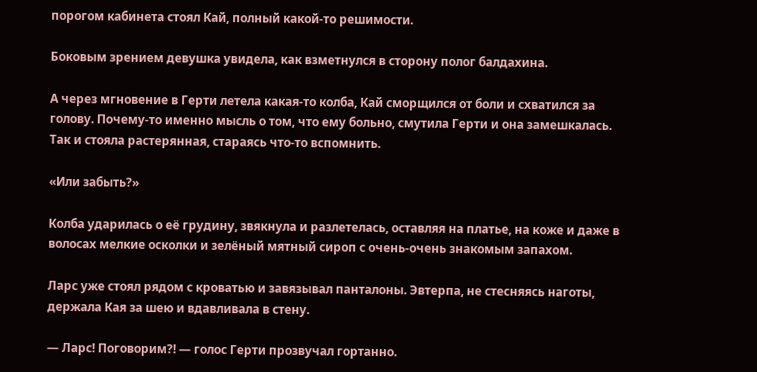порогом кабинета стоял Кай, полный какой-то решимости.

Боковым зрением девушка увидела, как взметнулся в сторону полог балдахина.

А через мгновение в Герти летела какая-то колба, Кай сморщился от боли и схватился за голову. Почему-то именно мысль о том, что ему больно, смутила Герти и она замешкалась. Так и стояла растерянная, стараясь что-то вспомнить.

«Или забыть?»

Колба ударилась о её грудину, звякнула и разлетелась, оставляя на платье, на коже и даже в волосах мелкие осколки и зелёный мятный сироп с очень-очень знакомым запахом.

Ларс уже стоял рядом с кроватью и завязывал панталоны. Эвтерпа, не стесняясь наготы, держала Кая за шею и вдавливала в стену.

— Ларс! Поговорим?! — голос Герти прозвучал гортанно.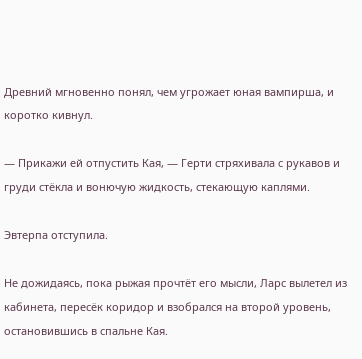Древний мгновенно понял, чем угрожает юная вампирша, и коротко кивнул.

— Прикажи ей отпустить Кая, — Герти стряхивала с рукавов и груди стёкла и вонючую жидкость, стекающую каплями.

Эвтерпа отступила.

Не дожидаясь, пока рыжая прочтёт его мысли, Ларс вылетел из кабинета, пересёк коридор и взобрался на второй уровень, остановившись в спальне Кая.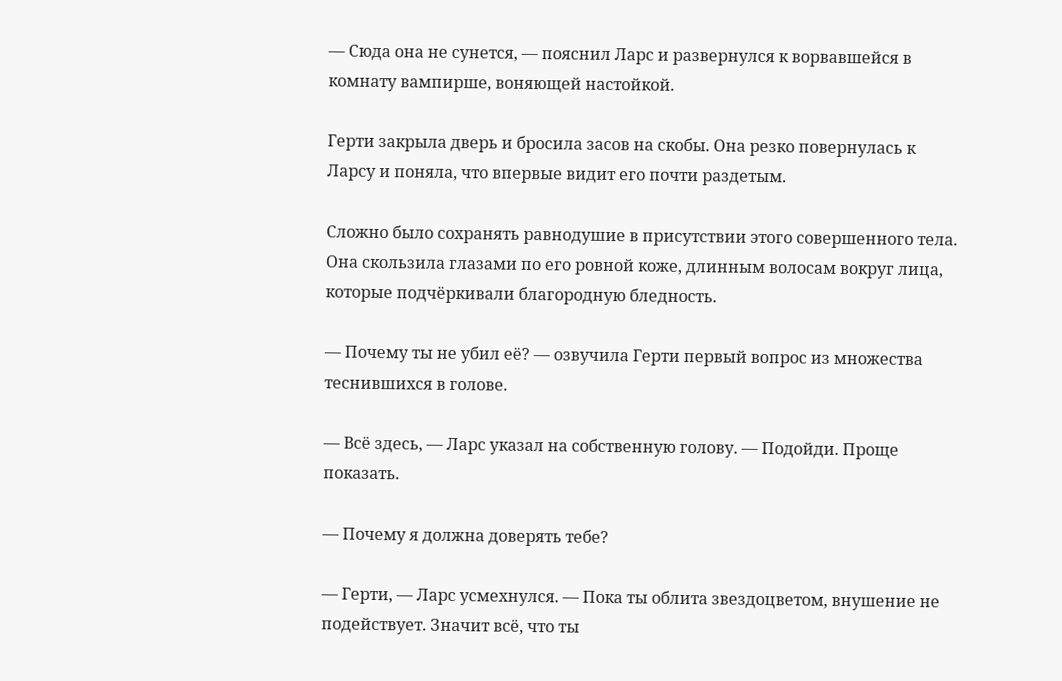— Сюда она не сунется, — пояснил Ларс и развернулся к ворвавшейся в комнату вампирше, воняющей настойкой.

Герти закрыла дверь и бросила засов на скобы. Она резко повернулась к Ларсу и поняла, что впервые видит его почти раздетым.

Сложно было сохранять равнодушие в присутствии этого совершенного тела. Она скользила глазами по его ровной коже, длинным волосам вокруг лица, которые подчёркивали благородную бледность.

— Почему ты не убил её? — озвучила Герти первый вопрос из множества теснившихся в голове.

— Всё здесь, — Ларс указал на собственную голову. — Подойди. Проще показать.

— Почему я должна доверять тебе?

— Герти, — Ларс усмехнулся. — Пока ты облита звездоцветом, внушение не подействует. Значит всё, что ты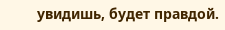увидишь, будет правдой.